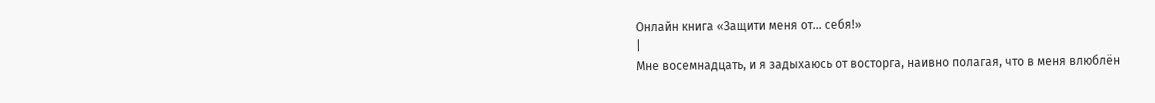Онлайн книга «Защити меня от… себя!»
|
Мне восемнадцать, и я задыхаюсь от восторга, наивно полагая, что в меня влюблён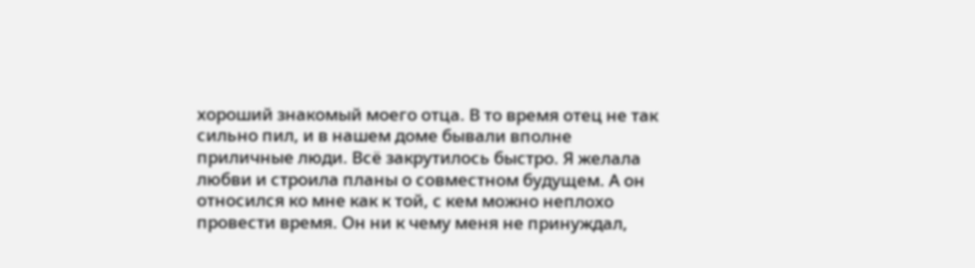хороший знакомый моего отца. В то время отец не так сильно пил, и в нашем доме бывали вполне приличные люди. Всё закрутилось быстро. Я желала любви и строила планы о совместном будущем. А он относился ко мне как к той, с кем можно неплохо провести время. Он ни к чему меня не принуждал,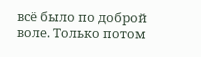всё было по доброй воле. Только потом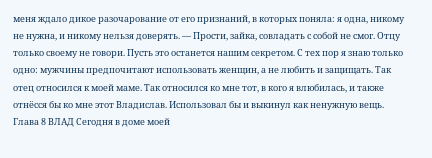меня ждало дикое разочарование от его признаний, в которых поняла: я одна, никому не нужна, и никому нельзя доверять. — Прости, зайка, совладать с собой не смог. Отцу только своему не говори. Пусть это останется нашим секретом. С тех пор я знаю только одно: мужчины предпочитают использовать женщин, а не любить и защищать. Так отец относился к моей маме. Так относился ко мне тот, в кого я влюбилась, и также отнёсся бы ко мне этот Владислав. Использовал бы и выкинул как ненужную вещь. Глава 8 ВЛАД Сегодня в доме моей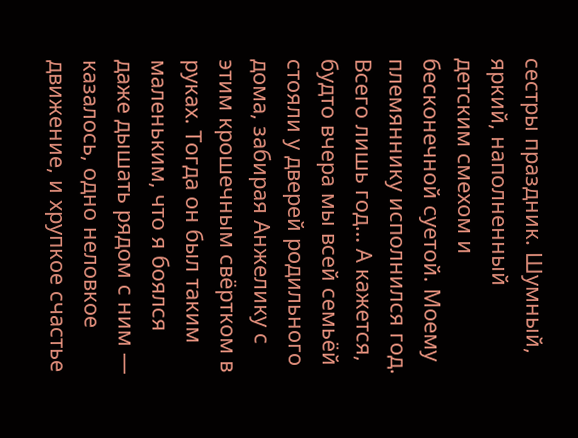сестры праздник. Шумный, яркий, наполненный детским смехом и бесконечной суетой. Моему племяннику исполнился год. Всего лишь год… А кажется, будто вчера мы всей семьёй стояли у дверей родильного дома, забирая Анжелику с этим крошечным свёртком в руках. Тогда он был таким маленьким, что я боялся даже дышать рядом с ним — казалось, одно неловкое движение, и хрупкое счастье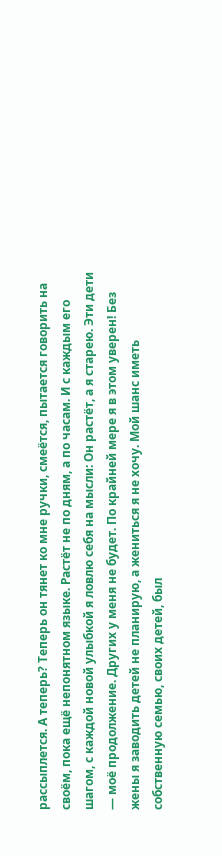рассыплется. А теперь? Теперь он тянет ко мне ручки, смеётся, пытается говорить на своём, пока ещё непонятном языке. Растёт не по дням, а по часам. И с каждым его шагом, с каждой новой улыбкой я ловлю себя на мысли: Он растёт, а я старею. Эти дети — моё продолжение. Других у меня не будет. По крайней мере я в этом уверен! Без жены я заводить детей не планирую, а жениться я не хочу. Мой шанс иметь собственную семью, своих детей, был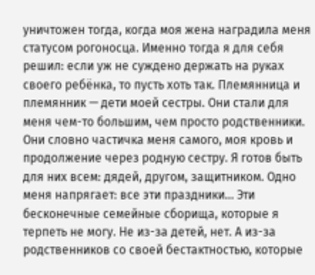уничтожен тогда, когда моя жена наградила меня статусом рогоносца. Именно тогда я для себя решил: если уж не суждено держать на руках своего ребёнка, то пусть хоть так. Племянница и племянник — дети моей сестры. Они стали для меня чем-то большим, чем просто родственники. Они словно частичка меня самого, моя кровь и продолжение через родную сестру. Я готов быть для них всем: дядей, другом, защитником. Одно меня напрягает: все эти праздники… Эти бесконечные семейные сборища, которые я терпеть не могу. Не из-за детей, нет. А из-за родственников со своей бестактностью, которые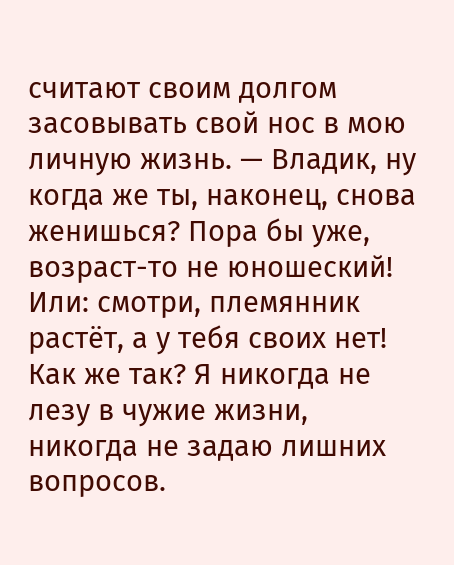считают своим долгом засовывать свой нос в мою личную жизнь. — Владик, ну когда же ты, наконец, снова женишься? Пора бы уже, возраст-то не юношеский! Или: смотри, племянник растёт, а у тебя своих нет! Как же так? Я никогда не лезу в чужие жизни, никогда не задаю лишних вопросов.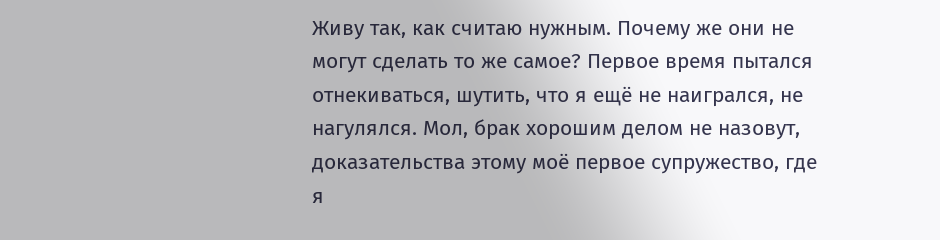Живу так, как считаю нужным. Почему же они не могут сделать то же самое? Первое время пытался отнекиваться, шутить, что я ещё не наигрался, не нагулялся. Мол, брак хорошим делом не назовут, доказательства этому моё первое супружество, где я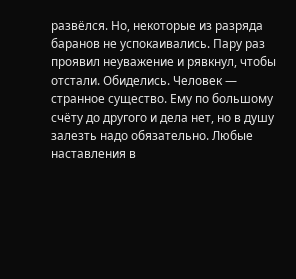развёлся. Но, некоторые из разряда баранов не успокаивались. Пару раз проявил неуважение и рявкнул, чтобы отстали. Обиделись. Человек — странное существо. Ему по большому счёту до другого и дела нет, но в душу залезть надо обязательно. Любые наставления в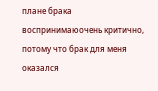плане брака воспринимаюочень критично, потому что брак для меня оказался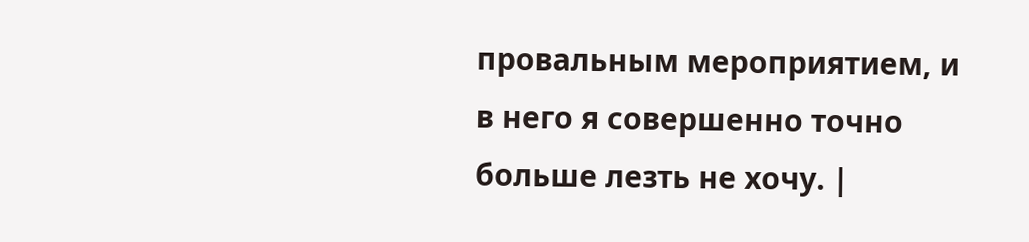провальным мероприятием, и в него я совершенно точно больше лезть не хочу. |